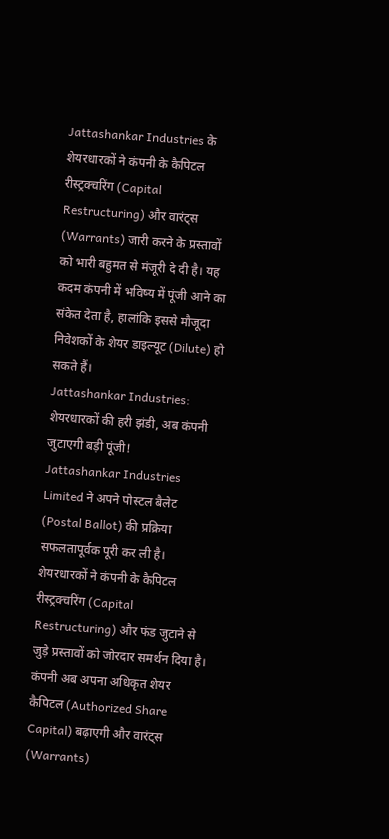Jattashankar Industries के शेयरधारकों ने कंपनी के कैपिटल रीस्ट्रक्चरिंग (Capital Restructuring) और वारंट्स (Warrants) जारी करने के प्रस्तावों को भारी बहुमत से मंजूरी दे दी है। यह कदम कंपनी में भविष्य में पूंजी आने का संकेत देता है, हालांकि इससे मौजूदा निवेशकों के शेयर डाइल्यूट (Dilute) हो सकते हैं।
Jattashankar Industries: शेयरधारकों की हरी झंडी, अब कंपनी जुटाएगी बड़ी पूंजी!
Jattashankar Industries Limited ने अपने पोस्टल बैलेट (Postal Ballot) की प्रक्रिया सफलतापूर्वक पूरी कर ली है। शेयरधारकों ने कंपनी के कैपिटल रीस्ट्रक्चरिंग (Capital Restructuring) और फंड जुटाने से जुड़े प्रस्तावों को जोरदार समर्थन दिया है। कंपनी अब अपना अधिकृत शेयर कैपिटल (Authorized Share Capital) बढ़ाएगी और वारंट्स (Warrants)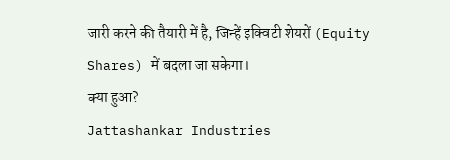जारी करने की तैयारी में है, जिन्हें इक्विटी शेयरों (Equity Shares) में बदला जा सकेगा।
क्या हुआ?
Jattashankar Industries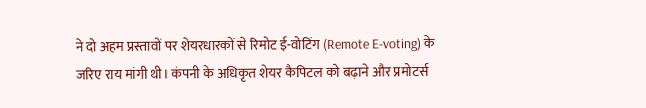ने दो अहम प्रस्तावों पर शेयरधारकों से रिमोट ई-वोटिंग (Remote E-voting) के जरिए राय मांगी थी। कंपनी के अधिकृत शेयर कैपिटल को बढ़ाने और प्रमोटर्स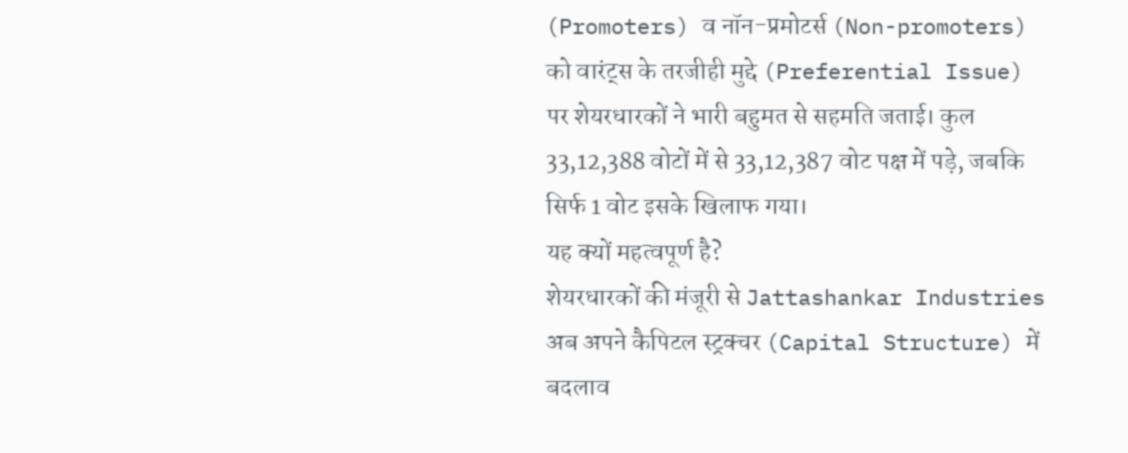(Promoters) व नॉन-प्रमोटर्स (Non-promoters) को वारंट्स के तरजीही मुद्दे (Preferential Issue) पर शेयरधारकों ने भारी बहुमत से सहमति जताई। कुल 33,12,388 वोटों में से 33,12,387 वोट पक्ष में पड़े, जबकि सिर्फ 1 वोट इसके खिलाफ गया।
यह क्यों महत्वपूर्ण है?
शेयरधारकों की मंजूरी से Jattashankar Industries अब अपने कैपिटल स्ट्रक्चर (Capital Structure) में बदलाव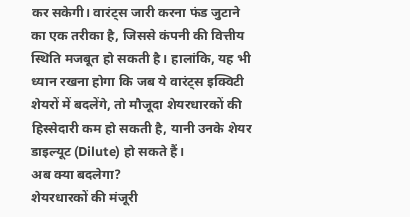कर सकेगी। वारंट्स जारी करना फंड जुटाने का एक तरीका है, जिससे कंपनी की वित्तीय स्थिति मजबूत हो सकती है। हालांकि, यह भी ध्यान रखना होगा कि जब ये वारंट्स इक्विटी शेयरों में बदलेंगे, तो मौजूदा शेयरधारकों की हिस्सेदारी कम हो सकती है, यानी उनके शेयर डाइल्यूट (Dilute) हो सकते हैं।
अब क्या बदलेगा?
शेयरधारकों की मंजूरी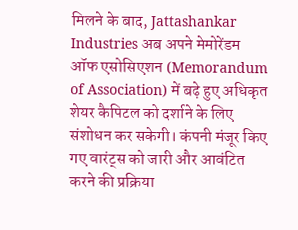मिलने के बाद, Jattashankar Industries अब अपने मेमोरेंडम ऑफ एसोसिएशन (Memorandum of Association) में बढ़े हुए अधिकृत शेयर कैपिटल को दर्शाने के लिए संशोधन कर सकेगी। कंपनी मंजूर किए गए वारंट्स को जारी और आवंटित करने की प्रक्रिया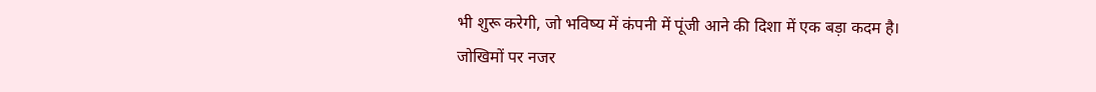भी शुरू करेगी, जो भविष्य में कंपनी में पूंजी आने की दिशा में एक बड़ा कदम है।
जोखिमों पर नजर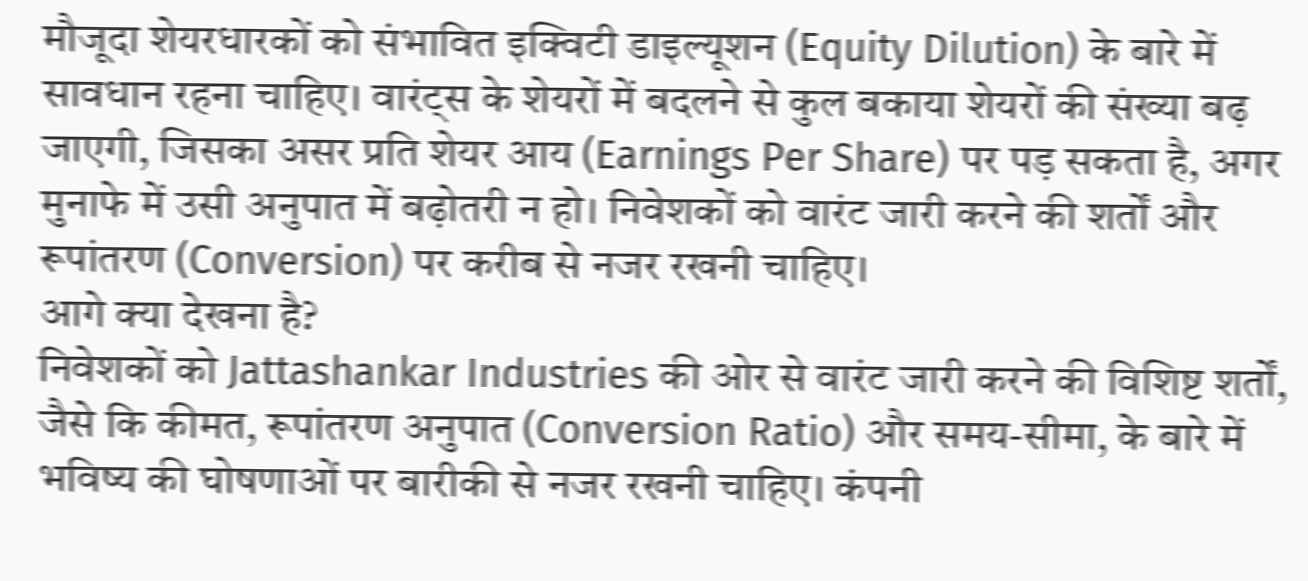मौजूदा शेयरधारकों को संभावित इक्विटी डाइल्यूशन (Equity Dilution) के बारे में सावधान रहना चाहिए। वारंट्स के शेयरों में बदलने से कुल बकाया शेयरों की संख्या बढ़ जाएगी, जिसका असर प्रति शेयर आय (Earnings Per Share) पर पड़ सकता है, अगर मुनाफे में उसी अनुपात में बढ़ोतरी न हो। निवेशकों को वारंट जारी करने की शर्तों और रूपांतरण (Conversion) पर करीब से नजर रखनी चाहिए।
आगे क्या देखना है?
निवेशकों को Jattashankar Industries की ओर से वारंट जारी करने की विशिष्ट शर्तों, जैसे कि कीमत, रूपांतरण अनुपात (Conversion Ratio) और समय-सीमा, के बारे में भविष्य की घोषणाओं पर बारीकी से नजर रखनी चाहिए। कंपनी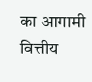का आगामी वित्तीय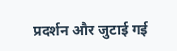प्रदर्शन और जुटाई गई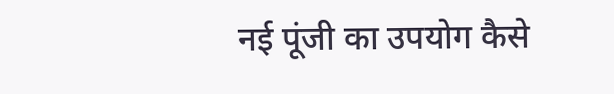नई पूंजी का उपयोग कैसे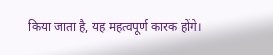किया जाता है, यह महत्वपूर्ण कारक होंगे।